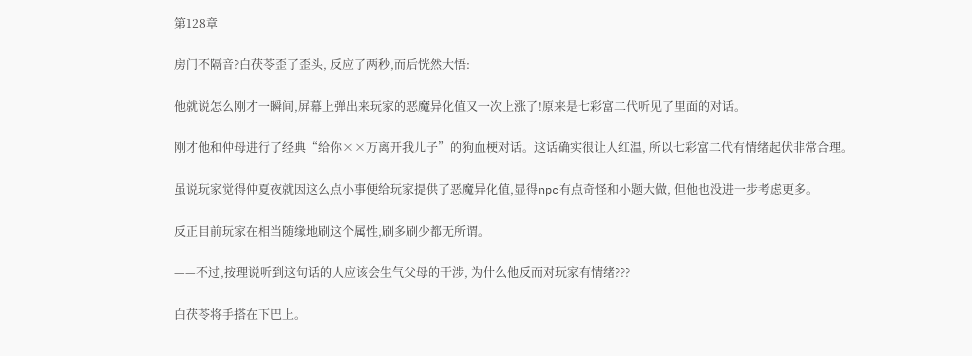第128章

房门不隔音?白茯苓歪了歪头, 反应了两秒,而后恍然大悟:

他就说怎么刚才一瞬间,屏幕上弹出来玩家的恶魔异化值又一次上涨了!原来是七彩富二代听见了里面的对话。

刚才他和仲母进行了经典“给你××万离开我儿子”的狗血梗对话。这话确实很让人红温, 所以七彩富二代有情绪起伏非常合理。

虽说玩家觉得仲夏夜就因这么点小事便给玩家提供了恶魔异化值,显得npc有点奇怪和小题大做, 但他也没进一步考虑更多。

反正目前玩家在相当随缘地刷这个属性,刷多刷少都无所谓。

——不过,按理说听到这句话的人应该会生气父母的干涉, 为什么他反而对玩家有情绪???

白茯苓将手搭在下巴上。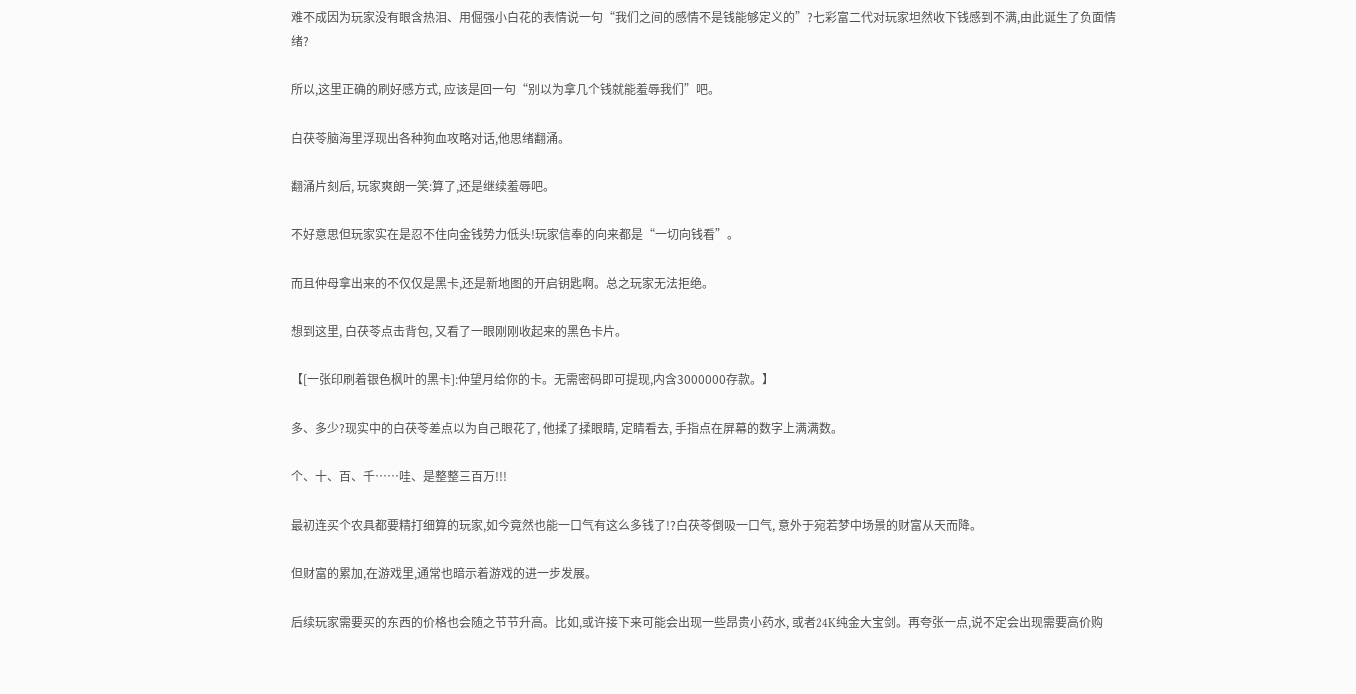难不成因为玩家没有眼含热泪、用倔强小白花的表情说一句“我们之间的感情不是钱能够定义的”?七彩富二代对玩家坦然收下钱感到不满,由此诞生了负面情绪?

所以,这里正确的刷好感方式, 应该是回一句“别以为拿几个钱就能羞辱我们”吧。

白茯苓脑海里浮现出各种狗血攻略对话,他思绪翻涌。

翻涌片刻后, 玩家爽朗一笑:算了,还是继续羞辱吧。

不好意思但玩家实在是忍不住向金钱势力低头!玩家信奉的向来都是“一切向钱看”。

而且仲母拿出来的不仅仅是黑卡,还是新地图的开启钥匙啊。总之玩家无法拒绝。

想到这里, 白茯苓点击背包, 又看了一眼刚刚收起来的黑色卡片。

【[一张印刷着银色枫叶的黑卡]:仲望月给你的卡。无需密码即可提现,内含3000000存款。】

多、多少?现实中的白茯苓差点以为自己眼花了, 他揉了揉眼睛, 定睛看去, 手指点在屏幕的数字上满满数。

个、十、百、千……哇、是整整三百万!!!

最初连买个农具都要精打细算的玩家,如今竟然也能一口气有这么多钱了!?白茯苓倒吸一口气, 意外于宛若梦中场景的财富从天而降。

但财富的累加,在游戏里,通常也暗示着游戏的进一步发展。

后续玩家需要买的东西的价格也会随之节节升高。比如,或许接下来可能会出现一些昂贵小药水, 或者24K纯金大宝剑。再夸张一点,说不定会出现需要高价购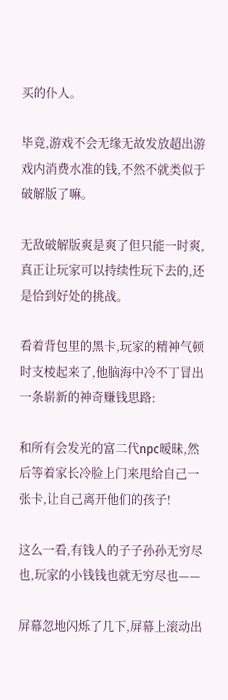买的仆人。

毕竟,游戏不会无缘无故发放超出游戏内消费水准的钱,不然不就类似于破解版了嘛。

无敌破解版爽是爽了但只能一时爽,真正让玩家可以持续性玩下去的,还是恰到好处的挑战。

看着背包里的黑卡,玩家的精神气顿时支棱起来了,他脑海中冷不丁冒出一条崭新的神奇赚钱思路:

和所有会发光的富二代npc暧昧,然后等着家长冷脸上门来甩给自己一张卡,让自己离开他们的孩子!

这么一看,有钱人的子子孙孙无穷尽也,玩家的小钱钱也就无穷尽也——

屏幕忽地闪烁了几下,屏幕上滚动出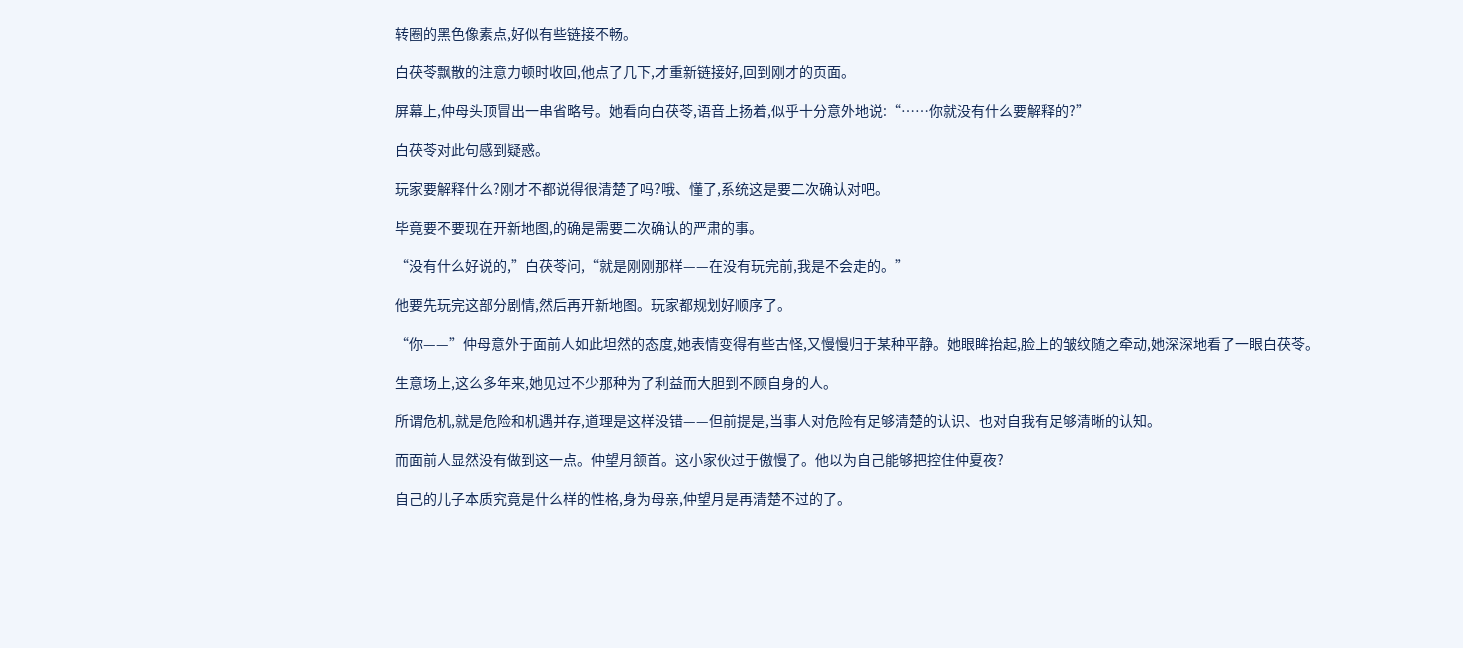转圈的黑色像素点,好似有些链接不畅。

白茯苓飘散的注意力顿时收回,他点了几下,才重新链接好,回到刚才的页面。

屏幕上,仲母头顶冒出一串省略号。她看向白茯苓,语音上扬着,似乎十分意外地说:“……你就没有什么要解释的?”

白茯苓对此句感到疑惑。

玩家要解释什么?刚才不都说得很清楚了吗?哦、懂了,系统这是要二次确认对吧。

毕竟要不要现在开新地图,的确是需要二次确认的严肃的事。

“没有什么好说的,”白茯苓问,“就是刚刚那样——在没有玩完前,我是不会走的。”

他要先玩完这部分剧情,然后再开新地图。玩家都规划好顺序了。

“你——”仲母意外于面前人如此坦然的态度,她表情变得有些古怪,又慢慢归于某种平静。她眼眸抬起,脸上的皱纹随之牵动,她深深地看了一眼白茯苓。

生意场上,这么多年来,她见过不少那种为了利益而大胆到不顾自身的人。

所谓危机,就是危险和机遇并存,道理是这样没错——但前提是,当事人对危险有足够清楚的认识、也对自我有足够清晰的认知。

而面前人显然没有做到这一点。仲望月颔首。这小家伙过于傲慢了。他以为自己能够把控住仲夏夜?

自己的儿子本质究竟是什么样的性格,身为母亲,仲望月是再清楚不过的了。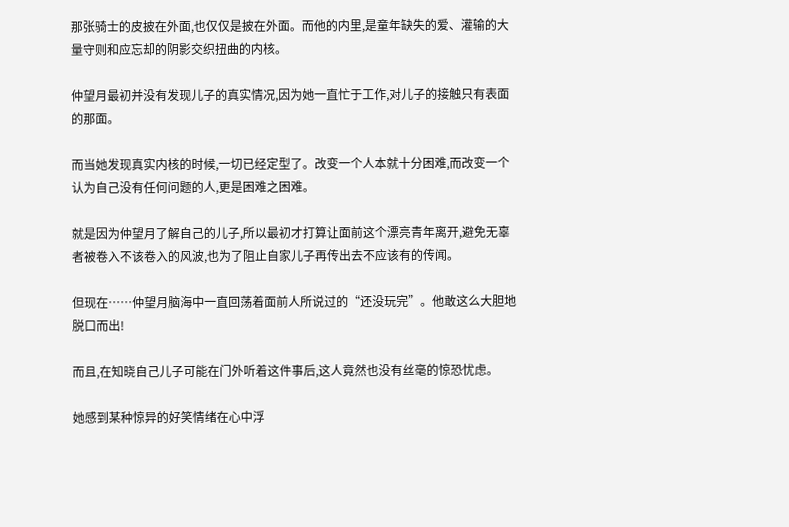那张骑士的皮披在外面,也仅仅是披在外面。而他的内里,是童年缺失的爱、灌输的大量守则和应忘却的阴影交织扭曲的内核。

仲望月最初并没有发现儿子的真实情况,因为她一直忙于工作,对儿子的接触只有表面的那面。

而当她发现真实内核的时候,一切已经定型了。改变一个人本就十分困难,而改变一个认为自己没有任何问题的人,更是困难之困难。

就是因为仲望月了解自己的儿子,所以最初才打算让面前这个漂亮青年离开,避免无辜者被卷入不该卷入的风波,也为了阻止自家儿子再传出去不应该有的传闻。

但现在……仲望月脑海中一直回荡着面前人所说过的“还没玩完”。他敢这么大胆地脱口而出!

而且,在知晓自己儿子可能在门外听着这件事后,这人竟然也没有丝毫的惊恐忧虑。

她感到某种惊异的好笑情绪在心中浮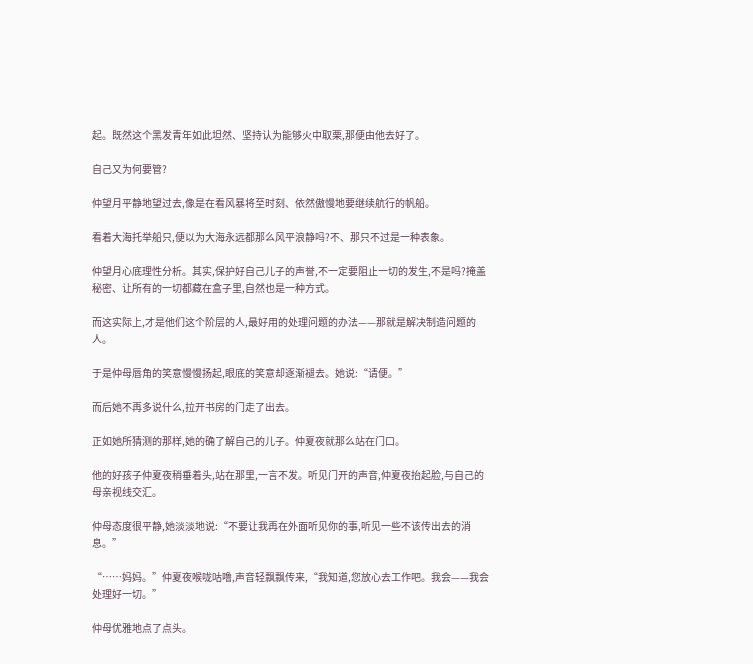起。既然这个黑发青年如此坦然、坚持认为能够火中取栗,那便由他去好了。

自己又为何要管?

仲望月平静地望过去,像是在看风暴将至时刻、依然傲慢地要继续航行的帆船。

看着大海托举船只,便以为大海永远都那么风平浪静吗?不、那只不过是一种表象。

仲望月心底理性分析。其实,保护好自己儿子的声誉,不一定要阻止一切的发生,不是吗?掩盖秘密、让所有的一切都藏在盒子里,自然也是一种方式。

而这实际上,才是他们这个阶层的人,最好用的处理问题的办法——那就是解决制造问题的人。

于是仲母唇角的笑意慢慢扬起,眼底的笑意却逐渐褪去。她说:“请便。”

而后她不再多说什么,拉开书房的门走了出去。

正如她所猜测的那样,她的确了解自己的儿子。仲夏夜就那么站在门口。

他的好孩子仲夏夜稍垂着头,站在那里,一言不发。听见门开的声音,仲夏夜抬起脸,与自己的母亲视线交汇。

仲母态度很平静,她淡淡地说:“不要让我再在外面听见你的事,听见一些不该传出去的消息。”

“……妈妈。”仲夏夜喉咙咕噜,声音轻飘飘传来,“我知道,您放心去工作吧。我会——我会处理好一切。”

仲母优雅地点了点头。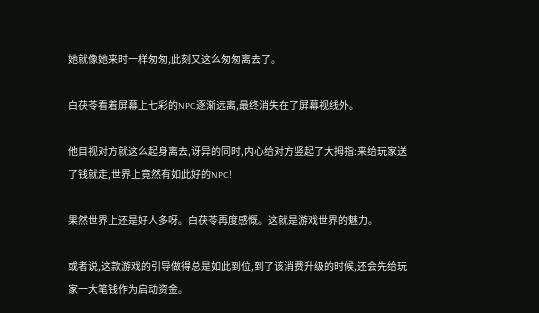她就像她来时一样匆匆,此刻又这么匆匆离去了。

白茯苓看着屏幕上七彩的NPC逐渐远离,最终消失在了屏幕视线外。

他目视对方就这么起身离去,讶异的同时,内心给对方竖起了大拇指:来给玩家送了钱就走,世界上竟然有如此好的NPC!

果然世界上还是好人多呀。白茯苓再度感慨。这就是游戏世界的魅力。

或者说,这款游戏的引导做得总是如此到位,到了该消费升级的时候,还会先给玩家一大笔钱作为启动资金。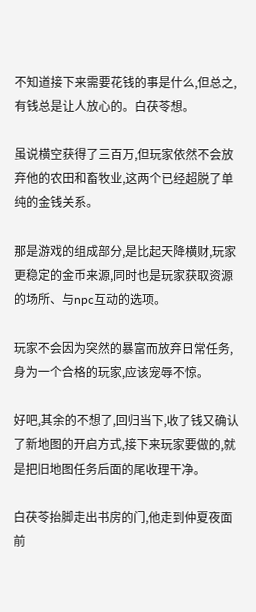不知道接下来需要花钱的事是什么,但总之,有钱总是让人放心的。白茯苓想。

虽说横空获得了三百万,但玩家依然不会放弃他的农田和畜牧业,这两个已经超脱了单纯的金钱关系。

那是游戏的组成部分,是比起天降横财,玩家更稳定的金币来源,同时也是玩家获取资源的场所、与npc互动的选项。

玩家不会因为突然的暴富而放弃日常任务,身为一个合格的玩家,应该宠辱不惊。

好吧,其余的不想了,回归当下,收了钱又确认了新地图的开启方式,接下来玩家要做的,就是把旧地图任务后面的尾收理干净。

白茯苓抬脚走出书房的门,他走到仲夏夜面前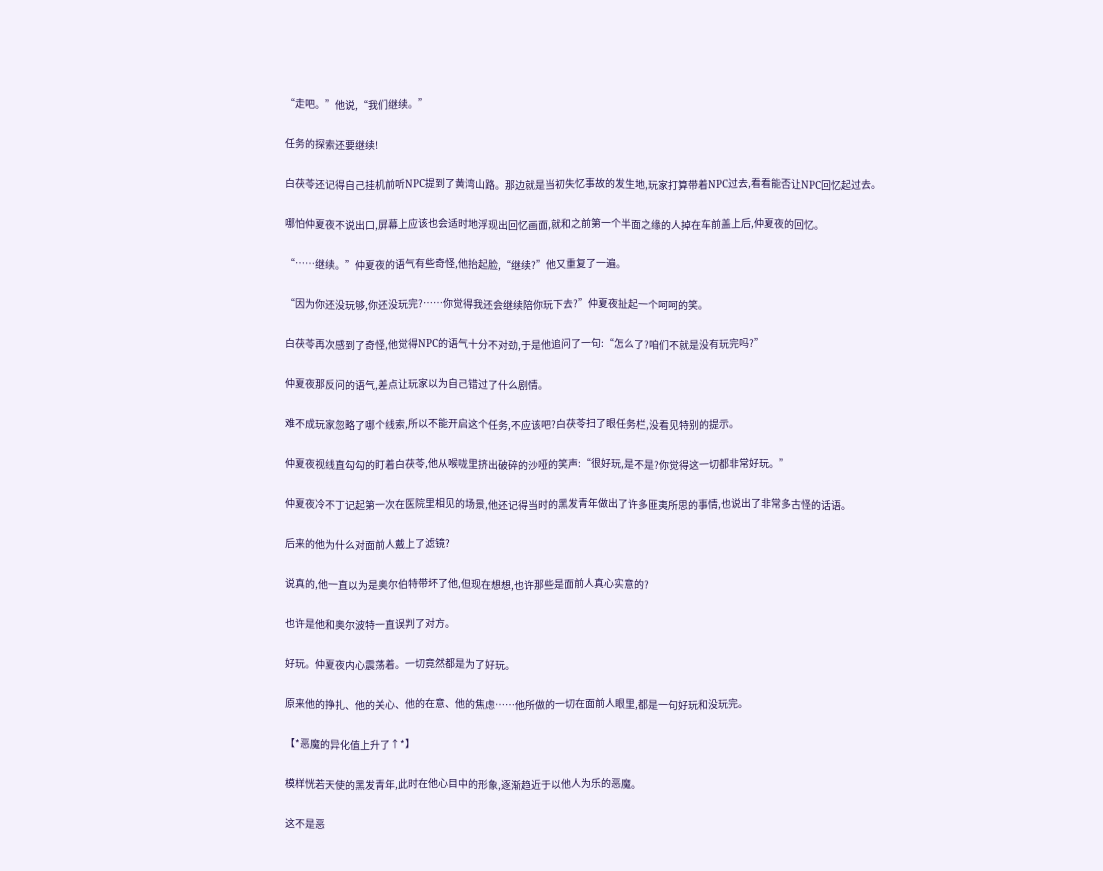“走吧。”他说,“我们继续。”

任务的探索还要继续!

白茯苓还记得自己挂机前听NPC提到了黄湾山路。那边就是当初失忆事故的发生地,玩家打算带着NPC过去,看看能否让NPC回忆起过去。

哪怕仲夏夜不说出口,屏幕上应该也会适时地浮现出回忆画面,就和之前第一个半面之缘的人掉在车前盖上后,仲夏夜的回忆。

“……继续。”仲夏夜的语气有些奇怪,他抬起脸,“继续?”他又重复了一遍。

“因为你还没玩够,你还没玩完?……你觉得我还会继续陪你玩下去?”仲夏夜扯起一个呵呵的笑。

白茯苓再次感到了奇怪,他觉得NPC的语气十分不对劲,于是他追问了一句:“怎么了?咱们不就是没有玩完吗?”

仲夏夜那反问的语气,差点让玩家以为自己错过了什么剧情。

难不成玩家忽略了哪个线索,所以不能开启这个任务,不应该吧?白茯苓扫了眼任务栏,没看见特别的提示。

仲夏夜视线直勾勾的盯着白茯苓,他从喉咙里挤出破碎的沙哑的笑声:“很好玩,是不是?你觉得这一切都非常好玩。”

仲夏夜冷不丁记起第一次在医院里相见的场景,他还记得当时的黑发青年做出了许多匪夷所思的事情,也说出了非常多古怪的话语。

后来的他为什么对面前人戴上了滤镜?

说真的,他一直以为是奥尔伯特带坏了他,但现在想想,也许那些是面前人真心实意的?

也许是他和奥尔波特一直误判了对方。

好玩。仲夏夜内心震荡着。一切竟然都是为了好玩。

原来他的挣扎、他的关心、他的在意、他的焦虑……他所做的一切在面前人眼里,都是一句好玩和没玩完。

【*恶魔的异化值上升了↑*】

模样恍若天使的黑发青年,此时在他心目中的形象,逐渐趋近于以他人为乐的恶魔。

这不是恶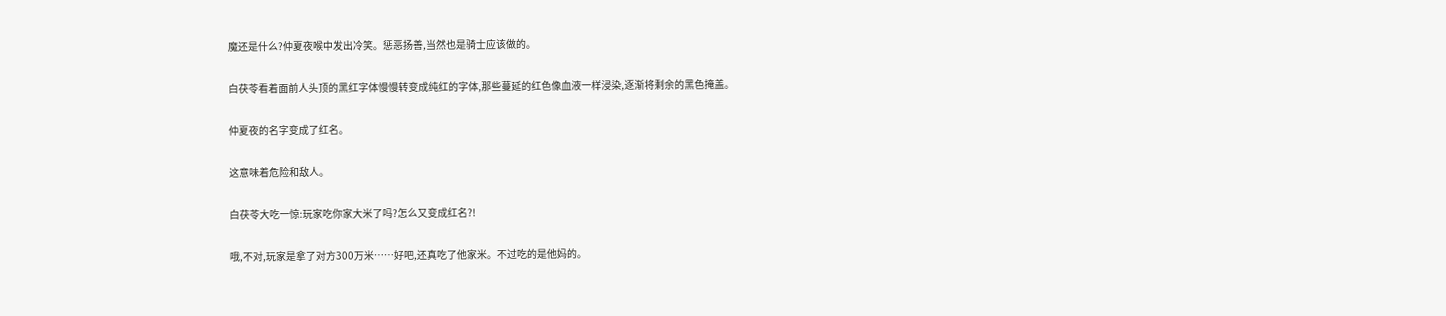魔还是什么?仲夏夜喉中发出冷笑。惩恶扬善,当然也是骑士应该做的。

白茯苓看着面前人头顶的黑红字体慢慢转变成纯红的字体,那些蔓延的红色像血液一样浸染,逐渐将剩余的黑色掩盖。

仲夏夜的名字变成了红名。

这意味着危险和敌人。

白茯苓大吃一惊:玩家吃你家大米了吗?怎么又变成红名?!

哦,不对,玩家是拿了对方300万米……好吧,还真吃了他家米。不过吃的是他妈的。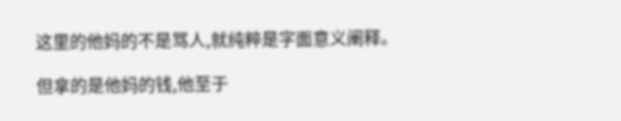这里的他妈的不是骂人,就纯粹是字面意义阐释。

但拿的是他妈的钱,他至于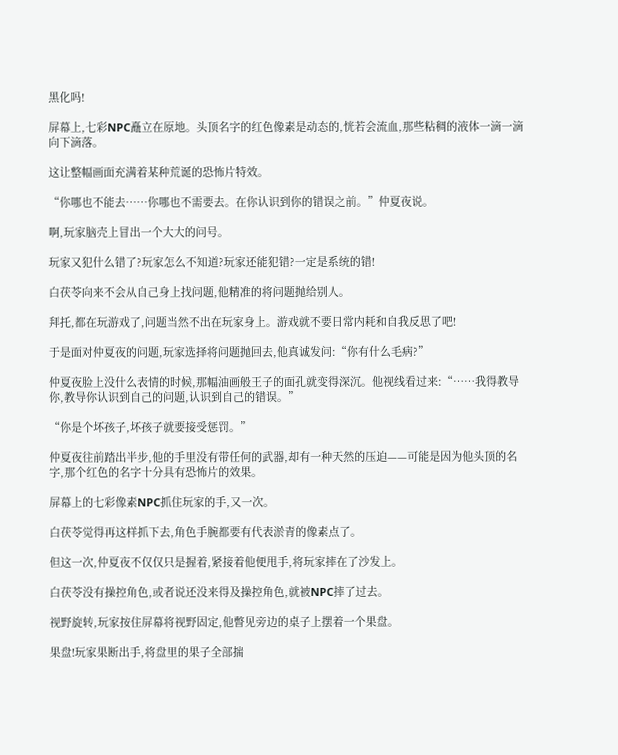黑化吗!

屏幕上,七彩NPC矗立在原地。头顶名字的红色像素是动态的,恍若会流血,那些粘稠的液体一滴一滴向下滴落。

这让整幅画面充满着某种荒诞的恐怖片特效。

“你哪也不能去……你哪也不需要去。在你认识到你的错误之前。”仲夏夜说。

啊,玩家脑壳上冒出一个大大的问号。

玩家又犯什么错了?玩家怎么不知道?玩家还能犯错?一定是系统的错!

白茯苓向来不会从自己身上找问题,他精准的将问题抛给别人。

拜托,都在玩游戏了,问题当然不出在玩家身上。游戏就不要日常内耗和自我反思了吧!

于是面对仲夏夜的问题,玩家选择将问题抛回去,他真诚发问:“你有什么毛病?”

仲夏夜脸上没什么表情的时候,那幅油画般王子的面孔就变得深沉。他视线看过来:“……我得教导你,教导你认识到自己的问题,认识到自己的错误。”

“你是个坏孩子,坏孩子就要接受惩罚。”

仲夏夜往前踏出半步,他的手里没有带任何的武器,却有一种天然的压迫——可能是因为他头顶的名字,那个红色的名字十分具有恐怖片的效果。

屏幕上的七彩像素NPC抓住玩家的手,又一次。

白茯苓觉得再这样抓下去,角色手腕都要有代表淤青的像素点了。

但这一次,仲夏夜不仅仅只是握着,紧接着他便甩手,将玩家摔在了沙发上。

白茯苓没有操控角色,或者说还没来得及操控角色,就被NPC摔了过去。

视野旋转,玩家按住屏幕将视野固定,他瞥见旁边的桌子上摆着一个果盘。

果盘!玩家果断出手,将盘里的果子全部揣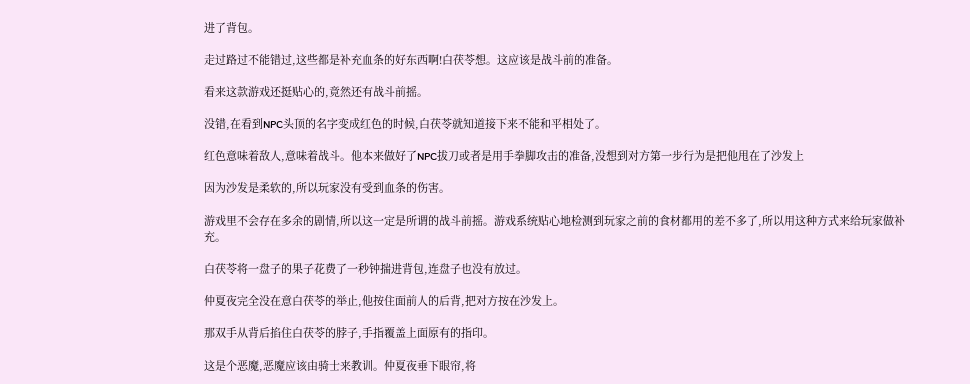进了背包。

走过路过不能错过,这些都是补充血条的好东西啊!白茯苓想。这应该是战斗前的准备。

看来这款游戏还挺贴心的,竟然还有战斗前摇。

没错,在看到NPC头顶的名字变成红色的时候,白茯苓就知道接下来不能和平相处了。

红色意味着敌人,意味着战斗。他本来做好了NPC拔刀或者是用手拳脚攻击的准备,没想到对方第一步行为是把他甩在了沙发上

因为沙发是柔软的,所以玩家没有受到血条的伤害。

游戏里不会存在多余的剧情,所以这一定是所谓的战斗前摇。游戏系统贴心地检测到玩家之前的食材都用的差不多了,所以用这种方式来给玩家做补充。

白茯苓将一盘子的果子花费了一秒钟揣进背包,连盘子也没有放过。

仲夏夜完全没在意白茯苓的举止,他按住面前人的后背,把对方按在沙发上。

那双手从背后掐住白茯苓的脖子,手指覆盖上面原有的指印。

这是个恶魔,恶魔应该由骑士来教训。仲夏夜垂下眼帘,将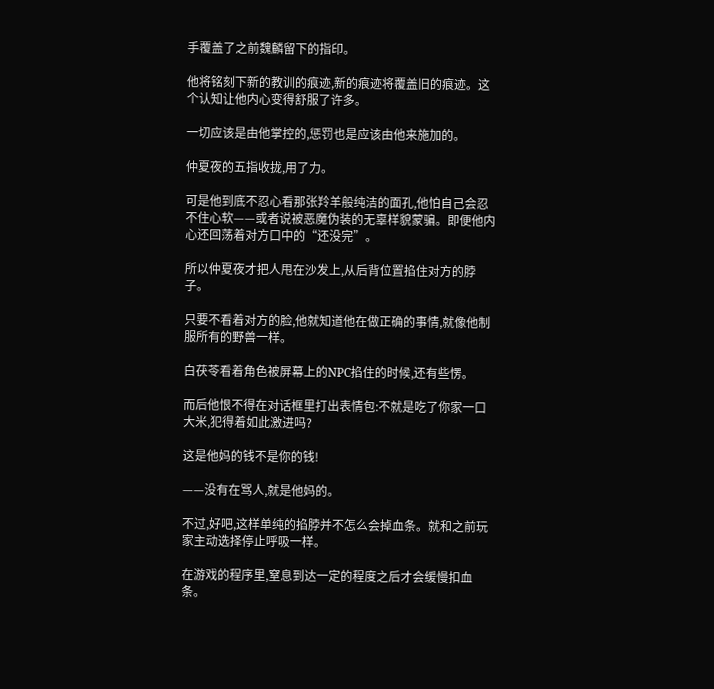手覆盖了之前魏麟留下的指印。

他将铭刻下新的教训的痕迹,新的痕迹将覆盖旧的痕迹。这个认知让他内心变得舒服了许多。

一切应该是由他掌控的,惩罚也是应该由他来施加的。

仲夏夜的五指收拢,用了力。

可是他到底不忍心看那张羚羊般纯洁的面孔,他怕自己会忍不住心软——或者说被恶魔伪装的无辜样貌蒙骗。即便他内心还回荡着对方口中的“还没完”。

所以仲夏夜才把人甩在沙发上,从后背位置掐住对方的脖子。

只要不看着对方的脸,他就知道他在做正确的事情,就像他制服所有的野兽一样。

白茯苓看着角色被屏幕上的NPC掐住的时候,还有些愣。

而后他恨不得在对话框里打出表情包:不就是吃了你家一口大米,犯得着如此激进吗?

这是他妈的钱不是你的钱!

——没有在骂人,就是他妈的。

不过,好吧,这样单纯的掐脖并不怎么会掉血条。就和之前玩家主动选择停止呼吸一样。

在游戏的程序里,窒息到达一定的程度之后才会缓慢扣血条。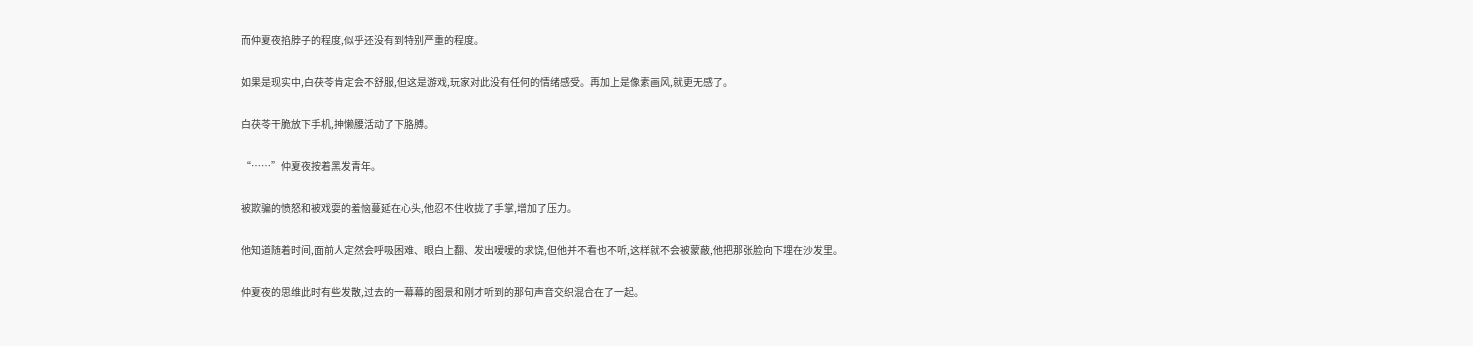而仲夏夜掐脖子的程度,似乎还没有到特别严重的程度。

如果是现实中,白茯苓肯定会不舒服,但这是游戏,玩家对此没有任何的情绪感受。再加上是像素画风,就更无感了。

白茯苓干脆放下手机,抻懒腰活动了下胳膊。

“……”仲夏夜按着黑发青年。

被欺骗的愤怒和被戏耍的羞恼蔓延在心头,他忍不住收拢了手掌,增加了压力。

他知道随着时间,面前人定然会呼吸困难、眼白上翻、发出嗳嗳的求饶,但他并不看也不听,这样就不会被蒙蔽,他把那张脸向下埋在沙发里。

仲夏夜的思维此时有些发散,过去的一幕幕的图景和刚才听到的那句声音交织混合在了一起。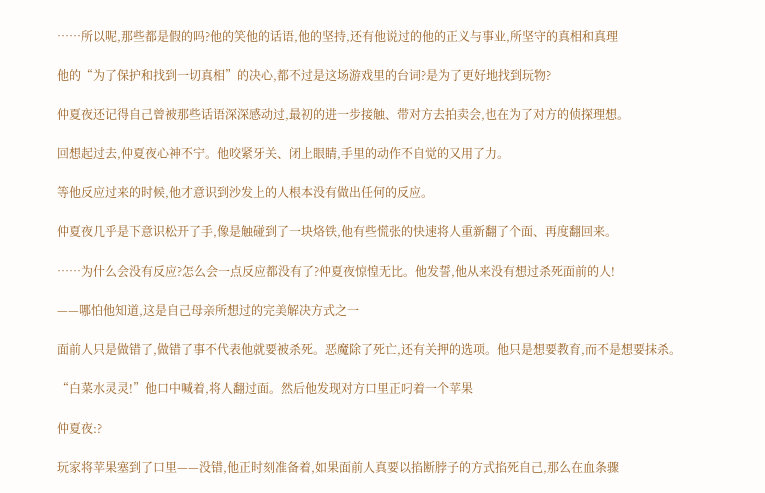……所以呢,那些都是假的吗?他的笑他的话语,他的坚持,还有他说过的他的正义与事业,所坚守的真相和真理

他的“为了保护和找到一切真相”的决心,都不过是这场游戏里的台词?是为了更好地找到玩物?

仲夏夜还记得自己曾被那些话语深深感动过,最初的进一步接触、带对方去拍卖会,也在为了对方的侦探理想。

回想起过去,仲夏夜心神不宁。他咬紧牙关、闭上眼睛,手里的动作不自觉的又用了力。

等他反应过来的时候,他才意识到沙发上的人根本没有做出任何的反应。

仲夏夜几乎是下意识松开了手,像是触碰到了一块烙铁,他有些慌张的快速将人重新翻了个面、再度翻回来。

……为什么会没有反应?怎么会一点反应都没有了?仲夏夜惊惶无比。他发誓,他从来没有想过杀死面前的人!

——哪怕他知道,这是自己母亲所想过的完美解决方式之一

面前人只是做错了,做错了事不代表他就要被杀死。恶魔除了死亡,还有关押的选项。他只是想要教育,而不是想要抹杀。

“白菜水灵灵!”他口中喊着,将人翻过面。然后他发现对方口里正叼着一个苹果

仲夏夜:?

玩家将苹果塞到了口里——没错,他正时刻准备着,如果面前人真要以掐断脖子的方式掐死自己,那么在血条骤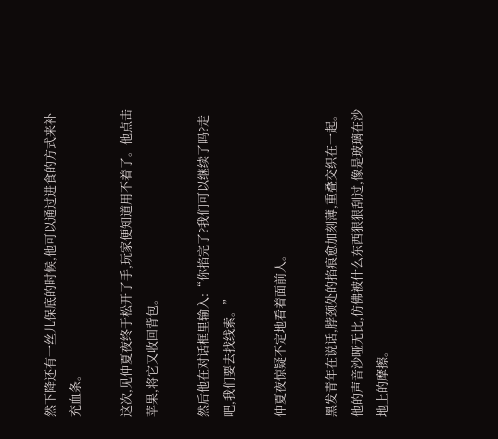然下降还有一丝儿保底的时候,他可以通过进食的方式来补充血条。

这次,见仲夏夜终于松开了手,玩家便知道用不着了。他点击苹果,将它又收回背包。

然后他在对话框里输入:“你掐完了?我们可以继续了吗?走吧,我们要去找线索。”

仲夏夜惊疑不定地看着面前人。

黑发青年在说话,脖颈处的掐痕愈加刻薄,重叠交织在一起。他的声音沙哑无比,仿佛被什么东西狠狠刮过,像是玻璃在沙地上的摩擦。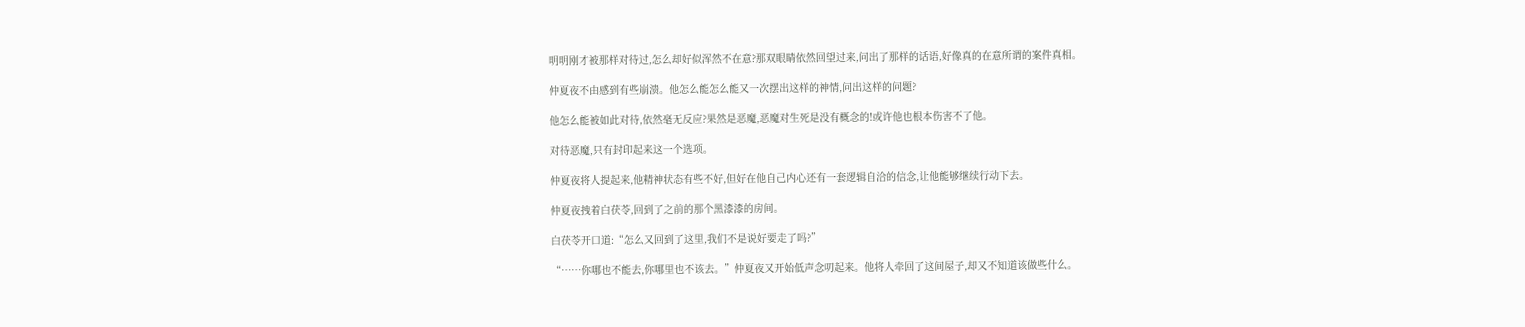明明刚才被那样对待过,怎么却好似浑然不在意?那双眼睛依然回望过来,问出了那样的话语,好像真的在意所谓的案件真相。

仲夏夜不由感到有些崩溃。他怎么能怎么能又一次摆出这样的神情,问出这样的问题?

他怎么能被如此对待,依然毫无反应?果然是恶魔,恶魔对生死是没有概念的!或许他也根本伤害不了他。

对待恶魔,只有封印起来这一个选项。

仲夏夜将人提起来,他精神状态有些不好,但好在他自己内心还有一套逻辑自洽的信念,让他能够继续行动下去。

仲夏夜拽着白茯苓,回到了之前的那个黑漆漆的房间。

白茯苓开口道:“怎么又回到了这里,我们不是说好要走了吗?”

“……你哪也不能去,你哪里也不该去。”仲夏夜又开始低声念叨起来。他将人牵回了这间屋子,却又不知道该做些什么。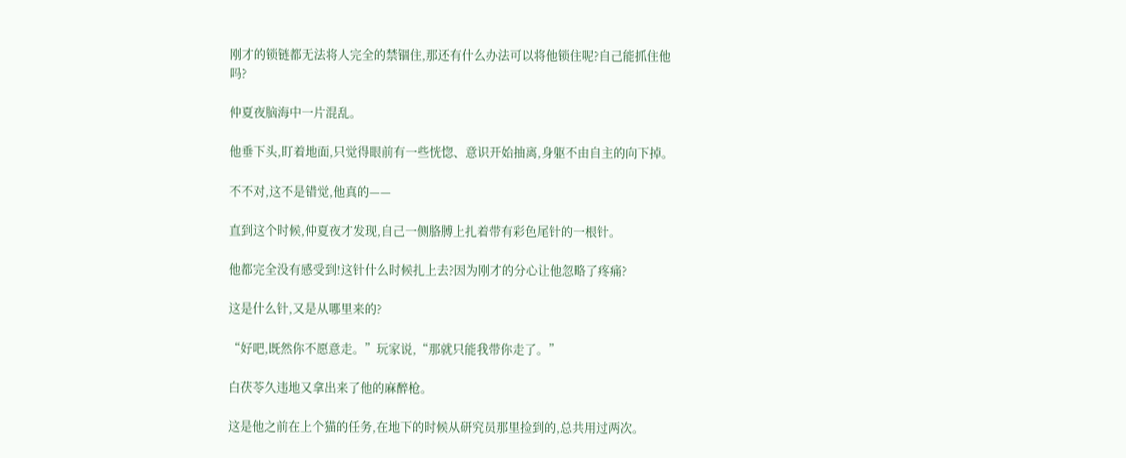刚才的锁链都无法将人完全的禁锢住,那还有什么办法可以将他锁住呢?自己能抓住他吗?

仲夏夜脑海中一片混乱。

他垂下头,盯着地面,只觉得眼前有一些恍惚、意识开始抽离,身躯不由自主的向下掉。

不不对,这不是错觉,他真的——

直到这个时候,仲夏夜才发现,自己一侧胳膊上扎着带有彩色尾针的一根针。

他都完全没有感受到!这针什么时候扎上去?因为刚才的分心让他忽略了疼痛?

这是什么针,又是从哪里来的?

“好吧,既然你不愿意走。”玩家说,“那就只能我带你走了。”

白茯苓久违地又拿出来了他的麻醉枪。

这是他之前在上个猫的任务,在地下的时候从研究员那里捡到的,总共用过两次。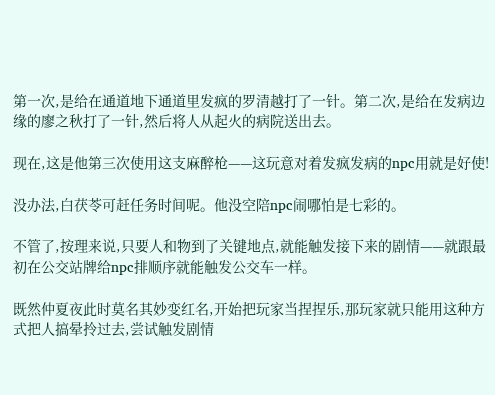第一次,是给在通道地下通道里发疯的罗清越打了一针。第二次,是给在发病边缘的廖之秋打了一针,然后将人从起火的病院送出去。

现在,这是他第三次使用这支麻醉枪——这玩意对着发疯发病的npc用就是好使!

没办法,白茯苓可赶任务时间呢。他没空陪npc闹哪怕是七彩的。

不管了,按理来说,只要人和物到了关键地点,就能触发接下来的剧情——就跟最初在公交站牌给npc排顺序就能触发公交车一样。

既然仲夏夜此时莫名其妙变红名,开始把玩家当捏捏乐,那玩家就只能用这种方式把人搞晕拎过去,尝试触发剧情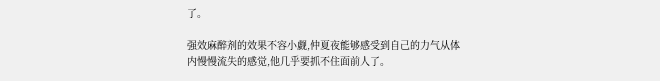了。

强效麻醉剂的效果不容小觑,仲夏夜能够感受到自己的力气从体内慢慢流失的感觉,他几乎要抓不住面前人了。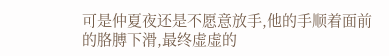可是仲夏夜还是不愿意放手,他的手顺着面前的胳膊下滑,最终虚虚的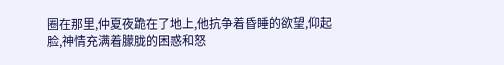圈在那里,仲夏夜跪在了地上,他抗争着昏睡的欲望,仰起脸,神情充满着朦胧的困惑和怒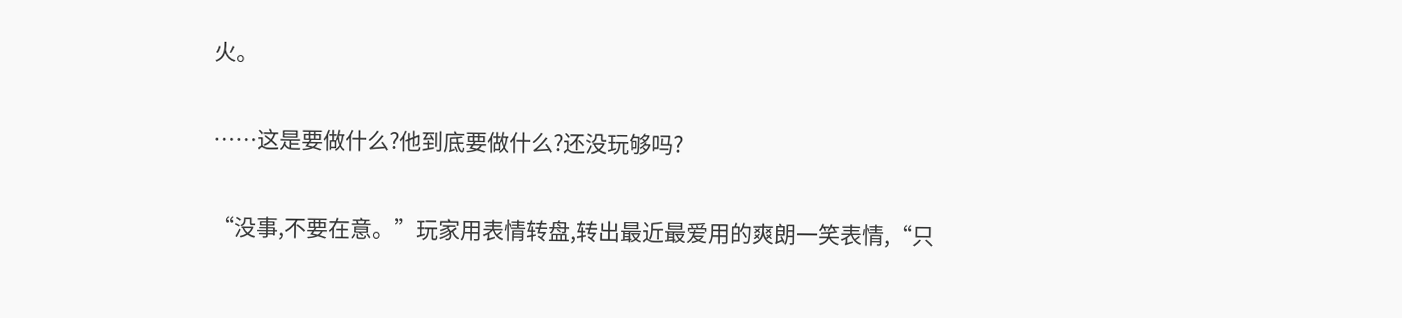火。

……这是要做什么?他到底要做什么?还没玩够吗?

“没事,不要在意。”玩家用表情转盘,转出最近最爱用的爽朗一笑表情,“只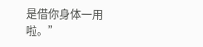是借你身体一用啦。”